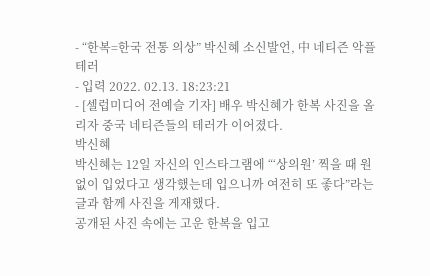- “한복=한국 전통 의상” 박신혜 소신발언, 中 네티즌 악플 테러
- 입력 2022. 02.13. 18:23:21
- [셀럽미디어 전예슬 기자] 배우 박신혜가 한복 사진을 올리자 중국 네티즌들의 테러가 이어졌다.
박신혜
박신혜는 12일 자신의 인스타그램에 “‘상의원’ 찍을 때 원 없이 입었다고 생각했는데 입으니까 여전히 또 좋다”라는 글과 함께 사진을 게재했다.
공개된 사진 속에는 고운 한복을 입고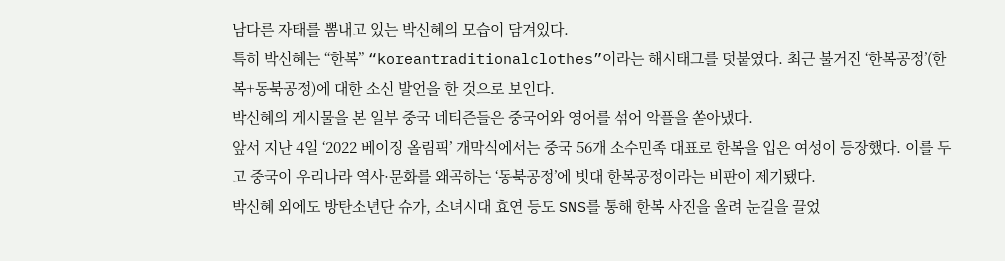남다른 자태를 뽐내고 있는 박신혜의 모습이 담겨있다.
특히 박신혜는 “한복” “koreantraditionalclothes”이라는 해시태그를 덧붙였다. 최근 불거진 ‘한복공정’(한복+동북공정)에 대한 소신 발언을 한 것으로 보인다.
박신혜의 게시물을 본 일부 중국 네티즌들은 중국어와 영어를 섞어 악플을 쏟아냈다.
앞서 지난 4일 ‘2022 베이징 올림픽’ 개막식에서는 중국 56개 소수민족 대표로 한복을 입은 여성이 등장했다. 이를 두고 중국이 우리나라 역사·문화를 왜곡하는 ‘동북공정’에 빗대 한복공정이라는 비판이 제기됐다.
박신혜 외에도 방탄소년단 슈가, 소녀시대 효연 등도 SNS를 통해 한복 사진을 올려 눈길을 끌었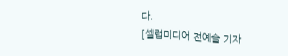다.
[셀럽미디어 전예슬 기자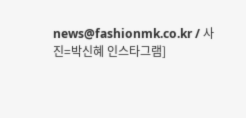news@fashionmk.co.kr / 사진=박신혜 인스타그램]